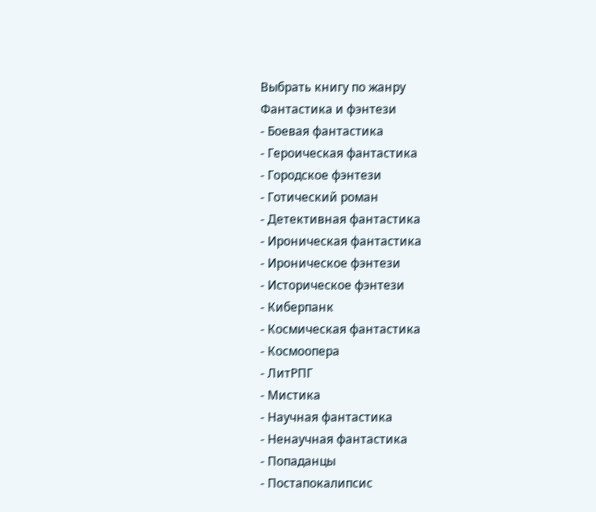Выбрать книгу по жанру
Фантастика и фэнтези
- Боевая фантастика
- Героическая фантастика
- Городское фэнтези
- Готический роман
- Детективная фантастика
- Ироническая фантастика
- Ироническое фэнтези
- Историческое фэнтези
- Киберпанк
- Космическая фантастика
- Космоопера
- ЛитРПГ
- Мистика
- Научная фантастика
- Ненаучная фантастика
- Попаданцы
- Постапокалипсис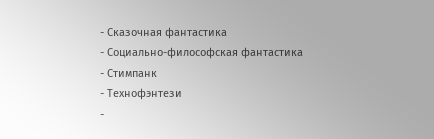- Сказочная фантастика
- Социально-философская фантастика
- Стимпанк
- Технофэнтези
-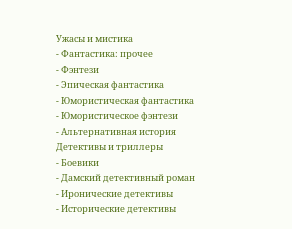Ужасы и мистика
- Фантастика: прочее
- Фэнтези
- Эпическая фантастика
- Юмористическая фантастика
- Юмористическое фэнтези
- Альтернативная история
Детективы и триллеры
- Боевики
- Дамский детективный роман
- Иронические детективы
- Исторические детективы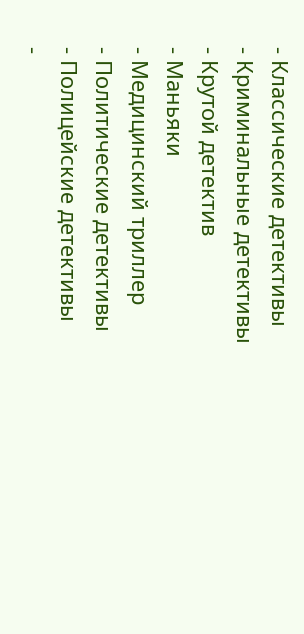- Классические детективы
- Криминальные детективы
- Крутой детектив
- Маньяки
- Медицинский триллер
- Политические детективы
- Полицейские детективы
-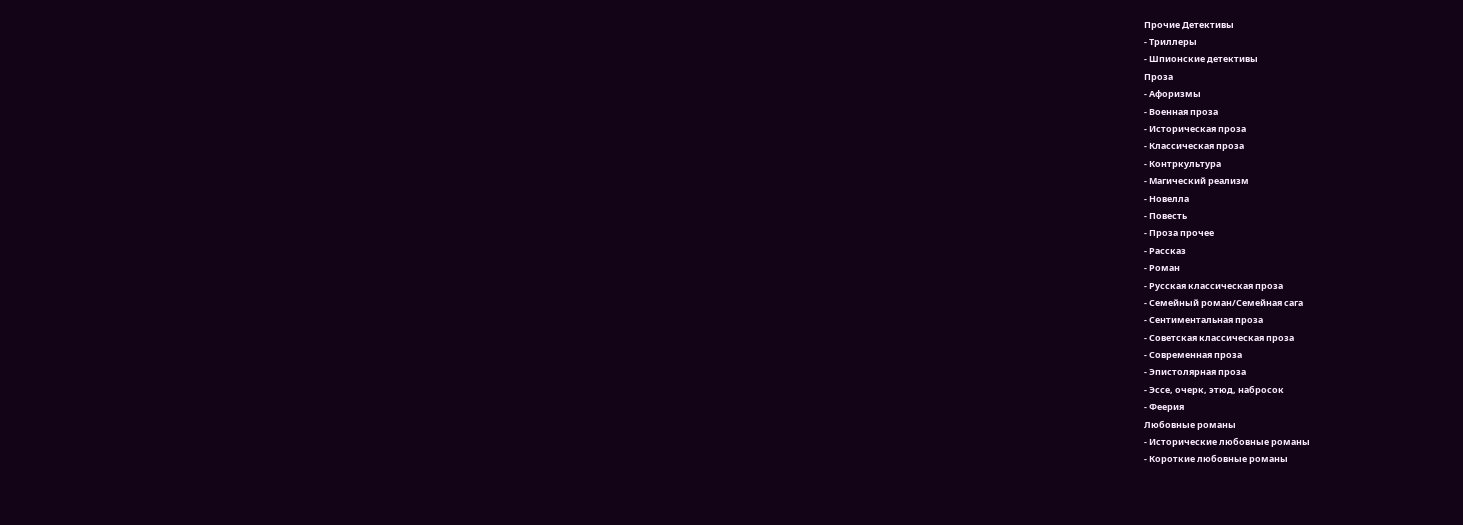Прочие Детективы
- Триллеры
- Шпионские детективы
Проза
- Афоризмы
- Военная проза
- Историческая проза
- Классическая проза
- Контркультура
- Магический реализм
- Новелла
- Повесть
- Проза прочее
- Рассказ
- Роман
- Русская классическая проза
- Семейный роман/Семейная сага
- Сентиментальная проза
- Советская классическая проза
- Современная проза
- Эпистолярная проза
- Эссе, очерк, этюд, набросок
- Феерия
Любовные романы
- Исторические любовные романы
- Короткие любовные романы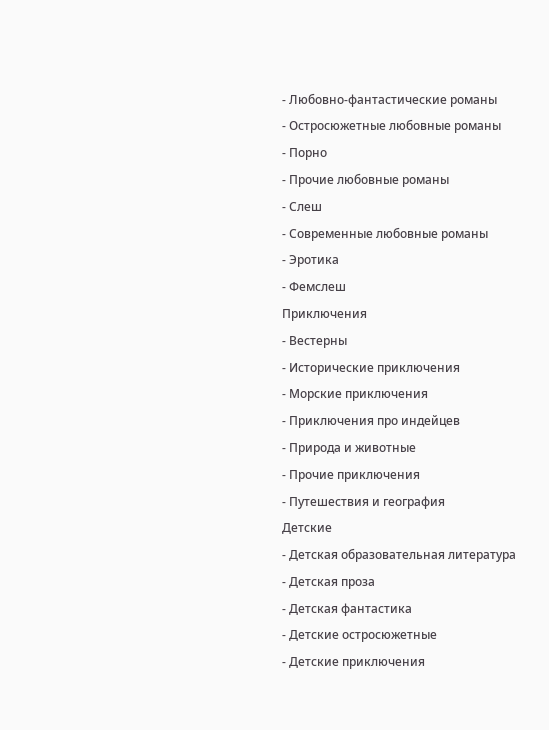- Любовно-фантастические романы
- Остросюжетные любовные романы
- Порно
- Прочие любовные романы
- Слеш
- Современные любовные романы
- Эротика
- Фемслеш
Приключения
- Вестерны
- Исторические приключения
- Морские приключения
- Приключения про индейцев
- Природа и животные
- Прочие приключения
- Путешествия и география
Детские
- Детская образовательная литература
- Детская проза
- Детская фантастика
- Детские остросюжетные
- Детские приключения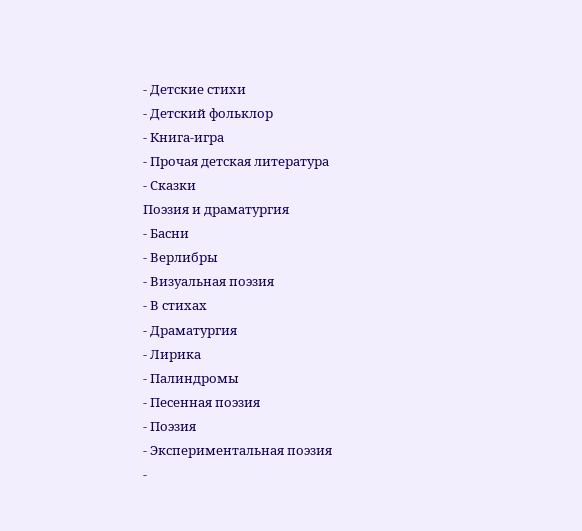- Детские стихи
- Детский фольклор
- Книга-игра
- Прочая детская литература
- Сказки
Поэзия и драматургия
- Басни
- Верлибры
- Визуальная поэзия
- В стихах
- Драматургия
- Лирика
- Палиндромы
- Песенная поэзия
- Поэзия
- Экспериментальная поэзия
-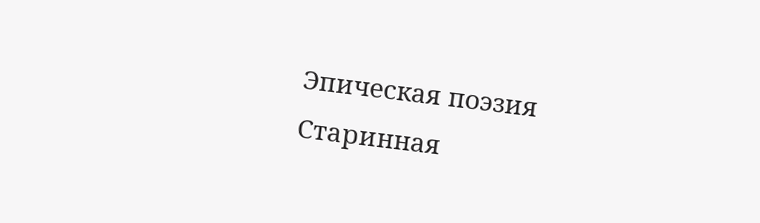Эпическая поэзия
Старинная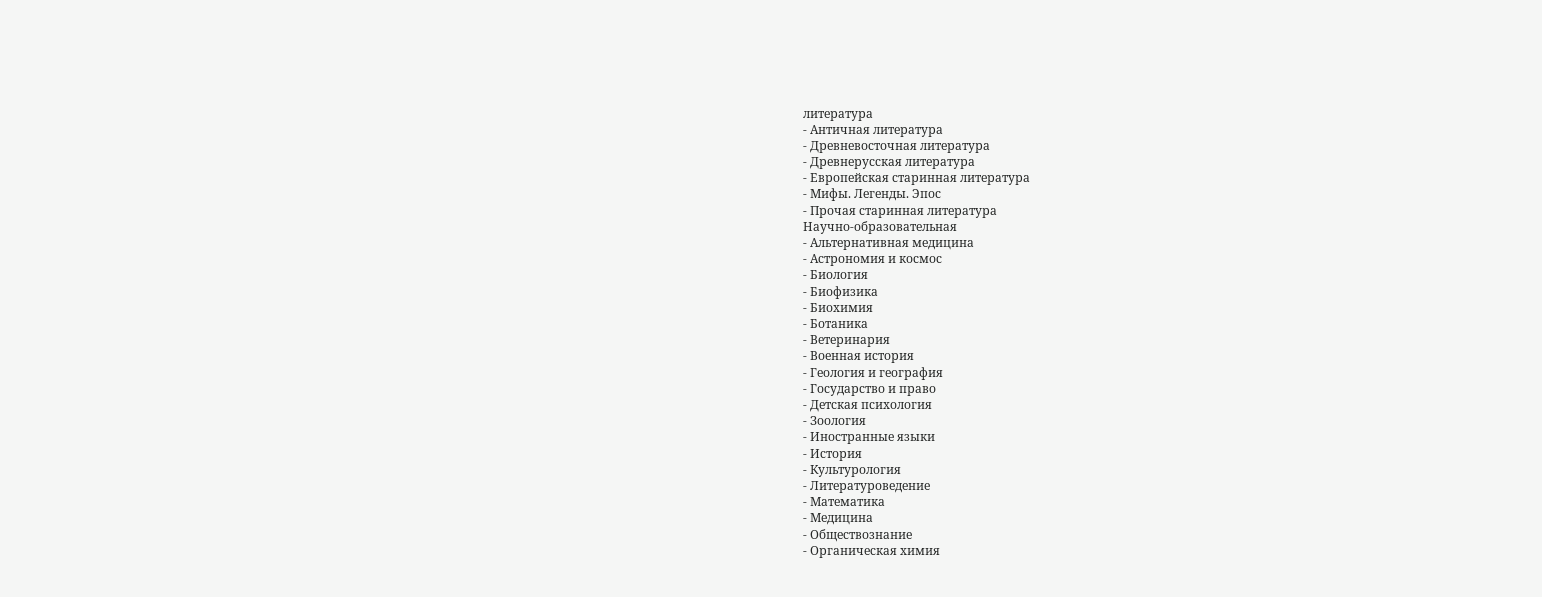литература
- Античная литература
- Древневосточная литература
- Древнерусская литература
- Европейская старинная литература
- Мифы. Легенды. Эпос
- Прочая старинная литература
Научно-образовательная
- Альтернативная медицина
- Астрономия и космос
- Биология
- Биофизика
- Биохимия
- Ботаника
- Ветеринария
- Военная история
- Геология и география
- Государство и право
- Детская психология
- Зоология
- Иностранные языки
- История
- Культурология
- Литературоведение
- Математика
- Медицина
- Обществознание
- Органическая химия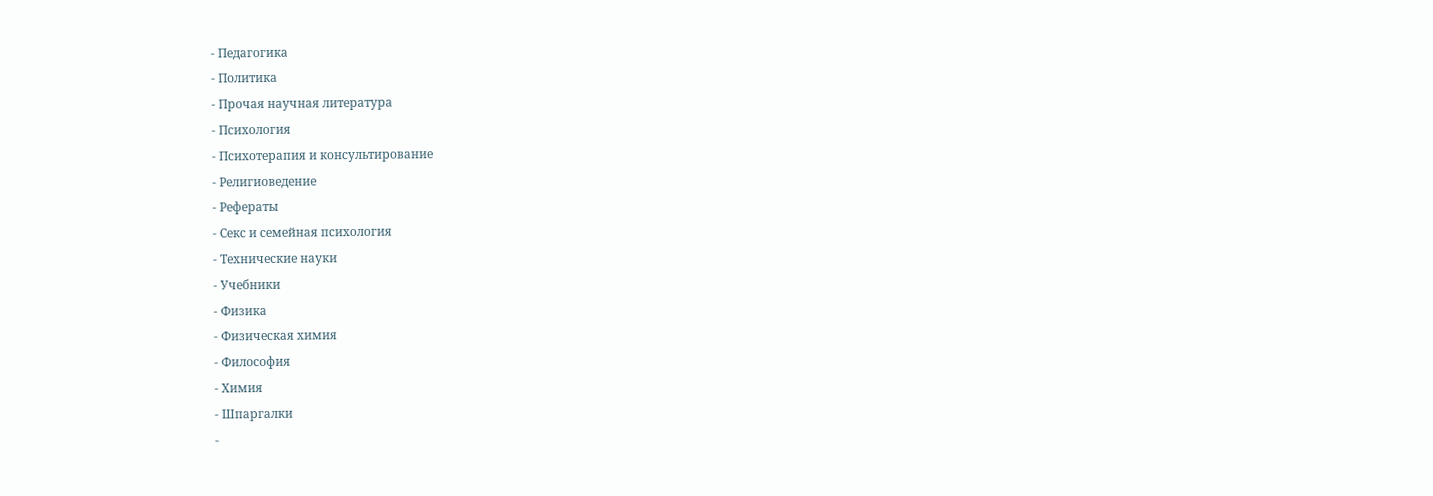- Педагогика
- Политика
- Прочая научная литература
- Психология
- Психотерапия и консультирование
- Религиоведение
- Рефераты
- Секс и семейная психология
- Технические науки
- Учебники
- Физика
- Физическая химия
- Философия
- Химия
- Шпаргалки
-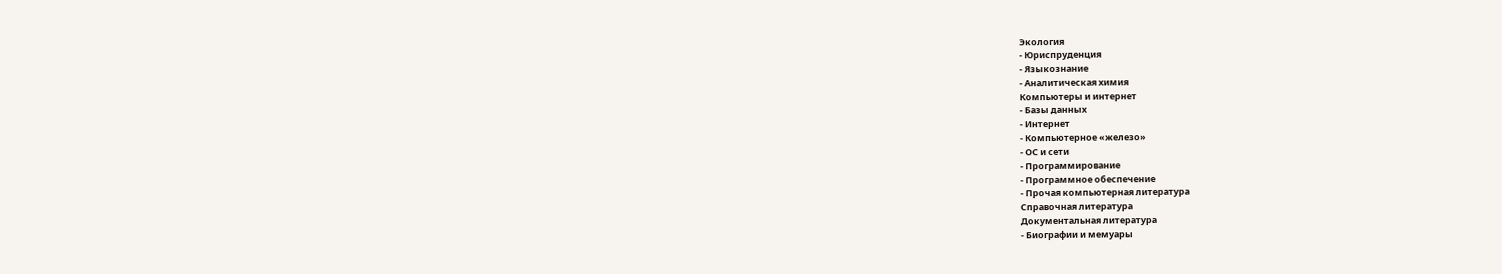Экология
- Юриспруденция
- Языкознание
- Аналитическая химия
Компьютеры и интернет
- Базы данных
- Интернет
- Компьютерное «железо»
- ОС и сети
- Программирование
- Программное обеспечение
- Прочая компьютерная литература
Справочная литература
Документальная литература
- Биографии и мемуары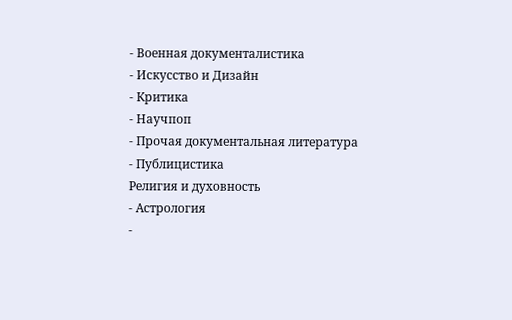- Военная документалистика
- Искусство и Дизайн
- Критика
- Научпоп
- Прочая документальная литература
- Публицистика
Религия и духовность
- Астрология
-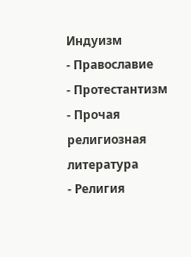Индуизм
- Православие
- Протестантизм
- Прочая религиозная литература
- Религия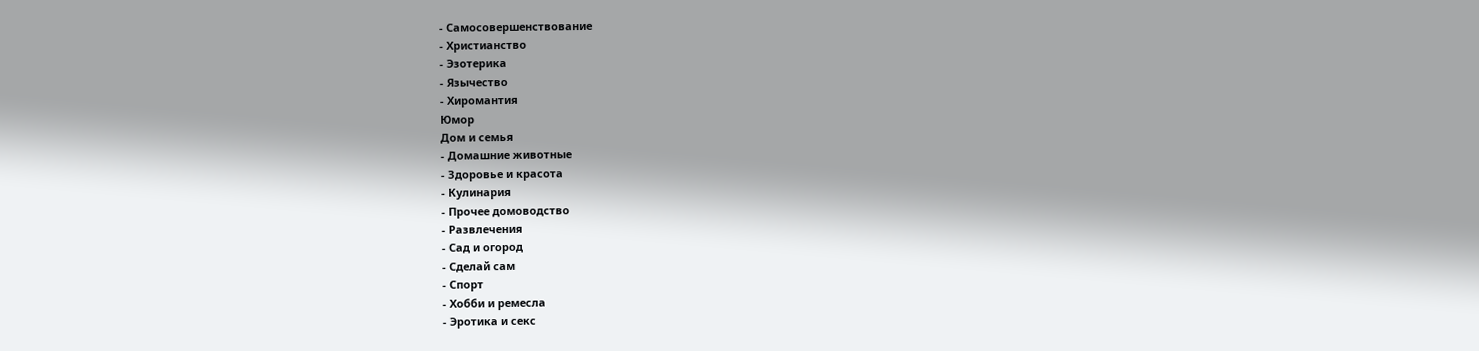- Самосовершенствование
- Христианство
- Эзотерика
- Язычество
- Хиромантия
Юмор
Дом и семья
- Домашние животные
- Здоровье и красота
- Кулинария
- Прочее домоводство
- Развлечения
- Сад и огород
- Сделай сам
- Спорт
- Хобби и ремесла
- Эротика и секс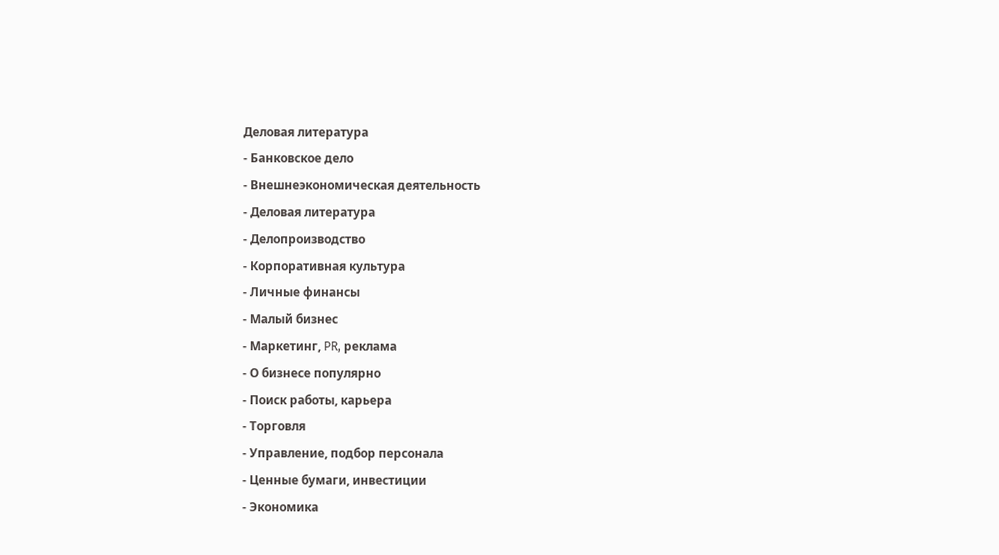Деловая литература
- Банковское дело
- Внешнеэкономическая деятельность
- Деловая литература
- Делопроизводство
- Корпоративная культура
- Личные финансы
- Малый бизнес
- Маркетинг, PR, реклама
- О бизнесе популярно
- Поиск работы, карьера
- Торговля
- Управление, подбор персонала
- Ценные бумаги, инвестиции
- Экономика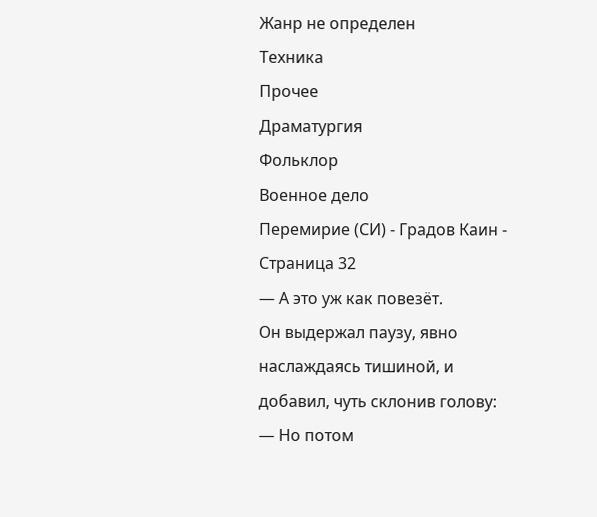Жанр не определен
Техника
Прочее
Драматургия
Фольклор
Военное дело
Перемирие (СИ) - Градов Каин - Страница 32
— А это уж как повезёт.
Он выдержал паузу, явно наслаждаясь тишиной, и добавил, чуть склонив голову:
— Но потом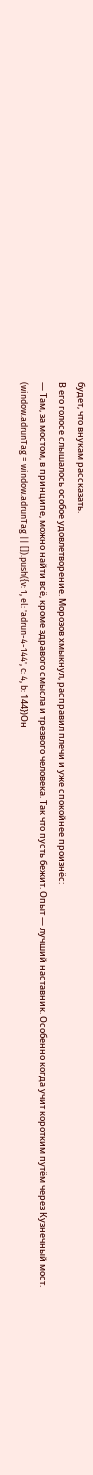будет, что внукам рассказать.
В его голосе слышалось особое удовлетворение. Морозов хмыкнул, расправил плечи и уже спокойнее произнёс:
— Там, за мостом, в принципе, можно найти всё, кроме здравого смысла и трезвого человека. Так что пусть бежит. Опыт — лучший наставник. Особенно когда учит коротким путём через Кузнечный мост.
(window.adrunTag = window.adrunTag || []).push({v: 1, el: 'adrun-4-144', c: 4, b: 144})Он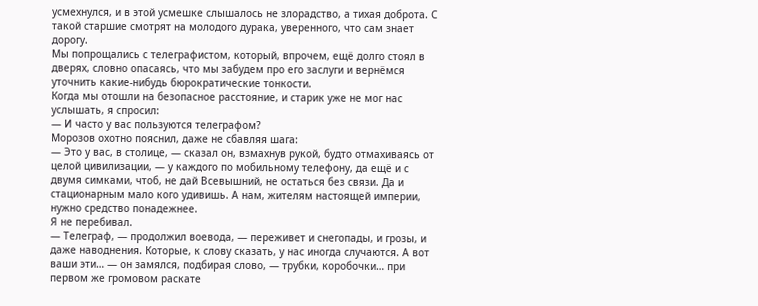усмехнулся, и в этой усмешке слышалось не злорадство, а тихая доброта. С такой старшие смотрят на молодого дурака, уверенного, что сам знает дорогу.
Мы попрощались с телеграфистом, который, впрочем, ещё долго стоял в дверях, словно опасаясь, что мы забудем про его заслуги и вернёмся уточнить какие-нибудь бюрократические тонкости.
Когда мы отошли на безопасное расстояние, и старик уже не мог нас услышать, я спросил:
— И часто у вас пользуются телеграфом?
Морозов охотно пояснил, даже не сбавляя шага:
— Это у вас, в столице, — сказал он, взмахнув рукой, будто отмахиваясь от целой цивилизации, — у каждого по мобильному телефону, да ещё и с двумя симками, чтоб, не дай Всевышний, не остаться без связи. Да и стационарным мало кого удивишь. А нам, жителям настоящей империи, нужно средство понадежнее.
Я не перебивал.
— Телеграф, — продолжил воевода, — переживет и снегопады, и грозы, и даже наводнения. Которые, к слову сказать, у нас иногда случаются. А вот ваши эти… — он замялся, подбирая слово, — трубки, коробочки… при первом же громовом раскате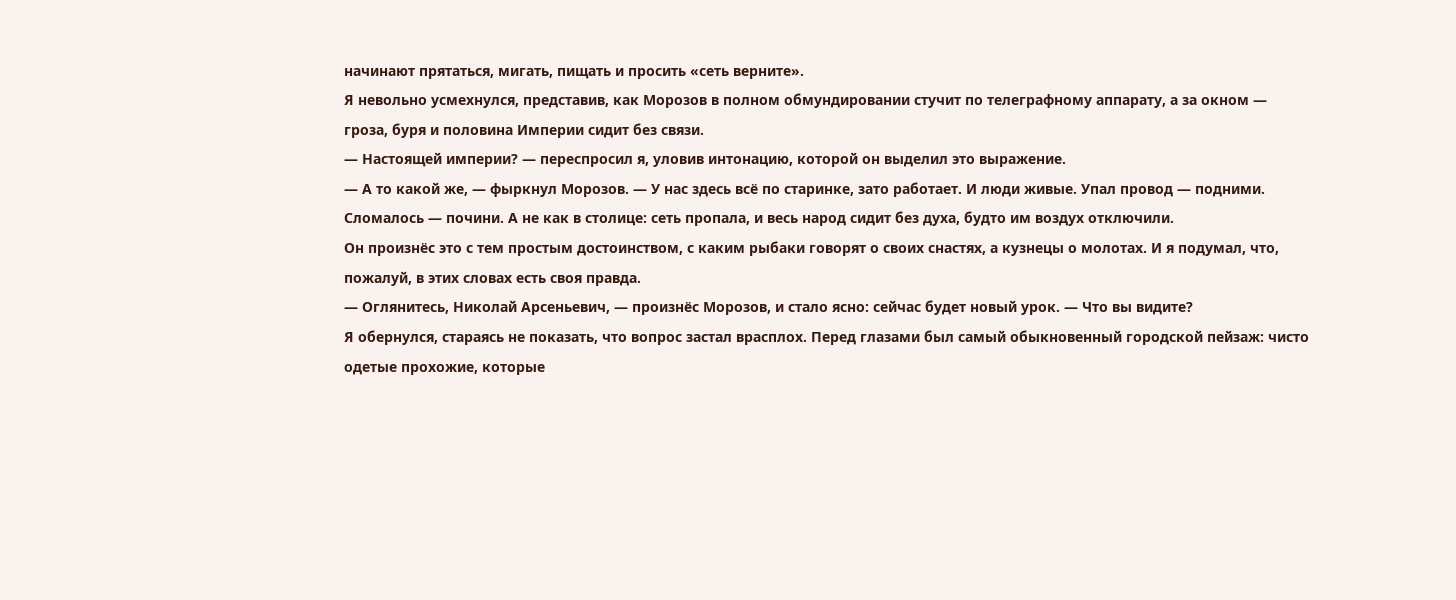начинают прятаться, мигать, пищать и просить «сеть верните».
Я невольно усмехнулся, представив, как Морозов в полном обмундировании стучит по телеграфному аппарату, а за окном — гроза, буря и половина Империи сидит без связи.
— Настоящей империи? — переспросил я, уловив интонацию, которой он выделил это выражение.
— А то какой же, — фыркнул Морозов. — У нас здесь всё по старинке, зато работает. И люди живые. Упал провод — подними. Сломалось — почини. А не как в столице: сеть пропала, и весь народ сидит без духа, будто им воздух отключили.
Он произнёс это с тем простым достоинством, с каким рыбаки говорят о своих снастях, а кузнецы о молотах. И я подумал, что, пожалуй, в этих словах есть своя правда.
— Оглянитесь, Николай Арсеньевич, — произнёс Морозов, и стало ясно: сейчас будет новый урок. — Что вы видите?
Я обернулся, стараясь не показать, что вопрос застал врасплох. Перед глазами был самый обыкновенный городской пейзаж: чисто одетые прохожие, которые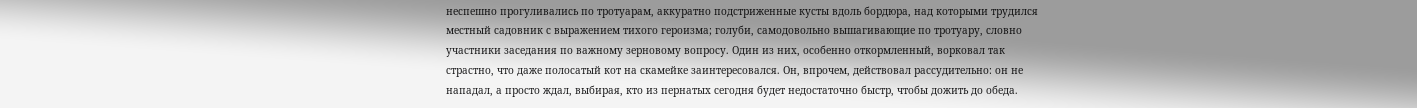неспешно прогуливались по тротуарам, аккуратно подстриженные кусты вдоль бордюра, над которыми трудился местный садовник с выражением тихого героизма; голуби, самодовольно вышагивающие по тротуару, словно участники заседания по важному зерновому вопросу. Один из них, особенно откормленный, ворковал так страстно, что даже полосатый кот на скамейке заинтересовался. Он, впрочем, действовал рассудительно: он не нападал, а просто ждал, выбирая, кто из пернатых сегодня будет недостаточно быстр, чтобы дожить до обеда.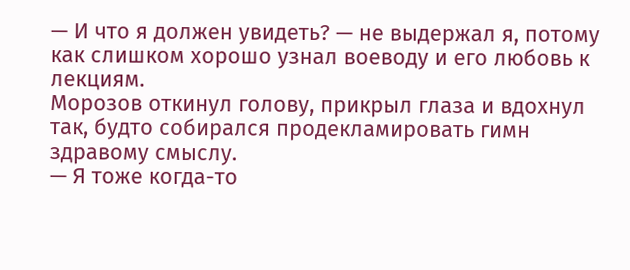— И что я должен увидеть? — не выдержал я, потому как слишком хорошо узнал воеводу и его любовь к лекциям.
Морозов откинул голову, прикрыл глаза и вдохнул так, будто собирался продекламировать гимн здравому смыслу.
— Я тоже когда-то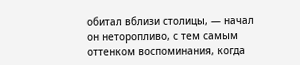обитал вблизи столицы, — начал он неторопливо, с тем самым оттенком воспоминания, когда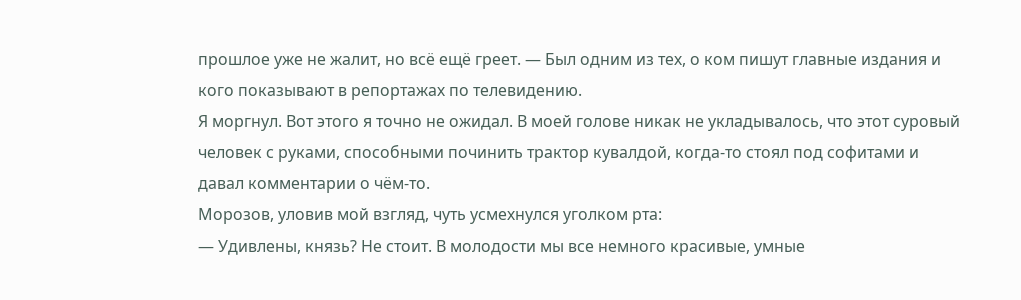прошлое уже не жалит, но всё ещё греет. — Был одним из тех, о ком пишут главные издания и кого показывают в репортажах по телевидению.
Я моргнул. Вот этого я точно не ожидал. В моей голове никак не укладывалось, что этот суровый человек с руками, способными починить трактор кувалдой, когда-то стоял под софитами и давал комментарии о чём-то.
Морозов, уловив мой взгляд, чуть усмехнулся уголком рта:
— Удивлены, князь? Не стоит. В молодости мы все немного красивые, умные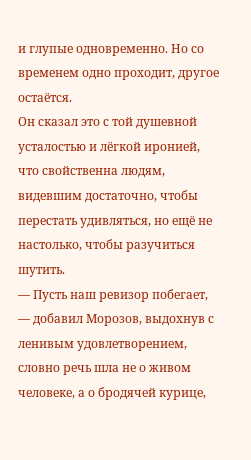и глупые одновременно. Но со временем одно проходит, другое остаётся.
Он сказал это с той душевной усталостью и лёгкой иронией, что свойственна людям, видевшим достаточно, чтобы перестать удивляться, но ещё не настолько, чтобы разучиться шутить.
— Пусть наш ревизор побегает, — добавил Морозов, выдохнув с ленивым удовлетворением, словно речь шла не о живом человеке, а о бродячей курице,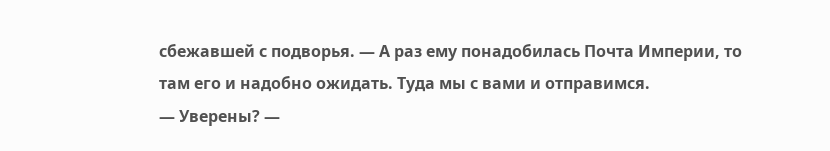сбежавшей с подворья. — А раз ему понадобилась Почта Империи, то там его и надобно ожидать. Туда мы с вами и отправимся.
— Уверены? —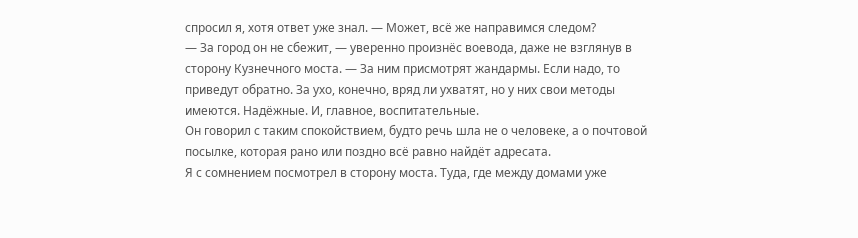спросил я, хотя ответ уже знал. — Может, всё же направимся следом?
— За город он не сбежит, — уверенно произнёс воевода, даже не взглянув в сторону Кузнечного моста. — За ним присмотрят жандармы. Если надо, то приведут обратно. За ухо, конечно, вряд ли ухватят, но у них свои методы имеются. Надёжные. И, главное, воспитательные.
Он говорил с таким спокойствием, будто речь шла не о человеке, а о почтовой посылке, которая рано или поздно всё равно найдёт адресата.
Я с сомнением посмотрел в сторону моста. Туда, где между домами уже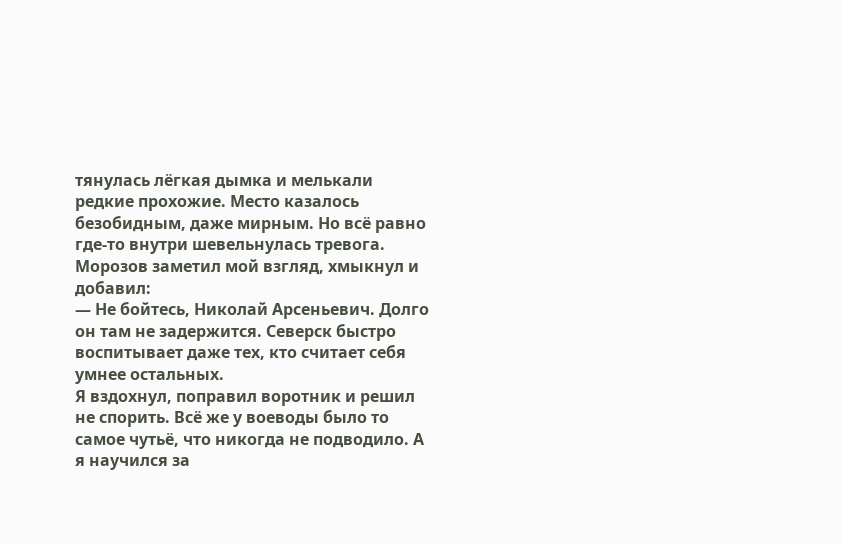тянулась лёгкая дымка и мелькали редкие прохожие. Место казалось безобидным, даже мирным. Но всё равно где-то внутри шевельнулась тревога.
Морозов заметил мой взгляд, хмыкнул и добавил:
— Не бойтесь, Николай Арсеньевич. Долго он там не задержится. Северск быстро воспитывает даже тех, кто считает себя умнее остальных.
Я вздохнул, поправил воротник и решил не спорить. Всё же у воеводы было то самое чутьё, что никогда не подводило. А я научился за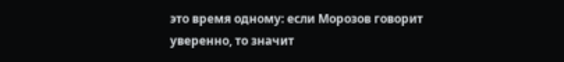это время одному: если Морозов говорит уверенно, то значит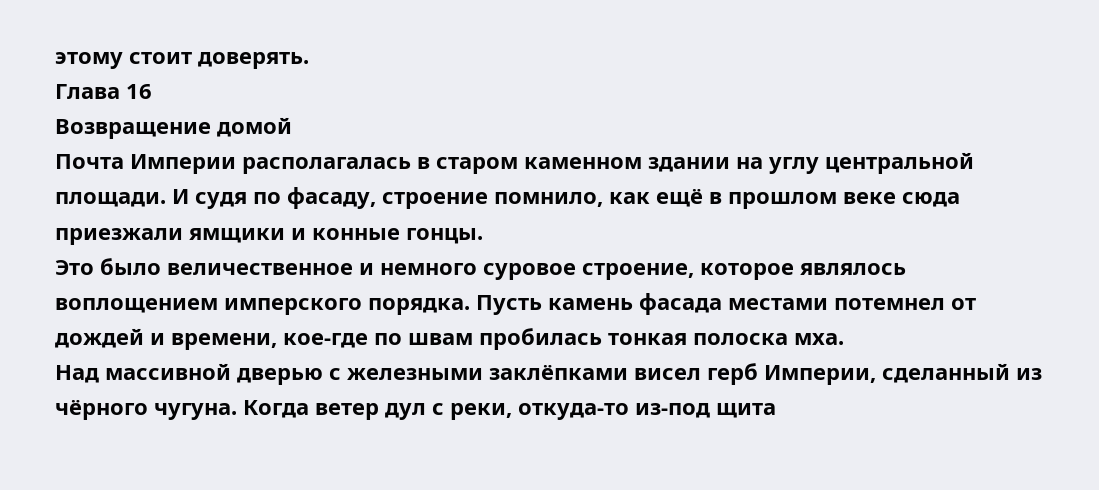этому стоит доверять.
Глава 16
Возвращение домой
Почта Империи располагалась в старом каменном здании на углу центральной площади. И судя по фасаду, строение помнило, как ещё в прошлом веке сюда приезжали ямщики и конные гонцы.
Это было величественное и немного суровое строение, которое являлось воплощением имперского порядка. Пусть камень фасада местами потемнел от дождей и времени, кое-где по швам пробилась тонкая полоска мха.
Над массивной дверью с железными заклёпками висел герб Империи, сделанный из чёрного чугуна. Когда ветер дул с реки, откуда-то из-под щита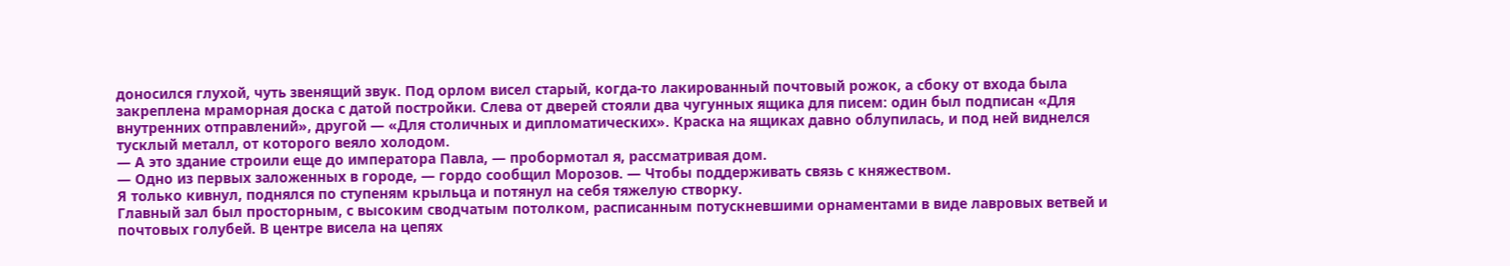доносился глухой, чуть звенящий звук. Под орлом висел старый, когда-то лакированный почтовый рожок, а сбоку от входа была закреплена мраморная доска с датой постройки. Слева от дверей стояли два чугунных ящика для писем: один был подписан «Для внутренних отправлений», другой — «Для столичных и дипломатических». Краска на ящиках давно облупилась, и под ней виднелся тусклый металл, от которого веяло холодом.
— А это здание строили еще до императора Павла, — пробормотал я, рассматривая дом.
— Одно из первых заложенных в городе, — гордо сообщил Морозов. — Чтобы поддерживать связь с княжеством.
Я только кивнул, поднялся по ступеням крыльца и потянул на себя тяжелую створку.
Главный зал был просторным, с высоким сводчатым потолком, расписанным потускневшими орнаментами в виде лавровых ветвей и почтовых голубей. В центре висела на цепях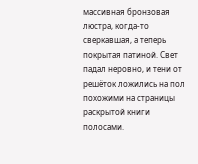массивная бронзовая люстра, когда-то сверкавшая, а теперь покрытая патиной. Свет падал неровно, и тени от решёток ложились на пол похожими на страницы раскрытой книги полосами.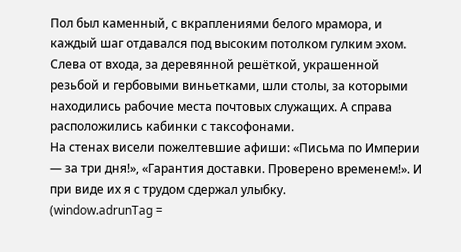Пол был каменный, с вкраплениями белого мрамора, и каждый шаг отдавался под высоким потолком гулким эхом.
Слева от входа, за деревянной решёткой, украшенной резьбой и гербовыми виньетками, шли столы, за которыми находились рабочие места почтовых служащих. А справа расположились кабинки с таксофонами.
На стенах висели пожелтевшие афиши: «Письма по Империи — за три дня!», «Гарантия доставки. Проверено временем!». И при виде их я с трудом сдержал улыбку.
(window.adrunTag =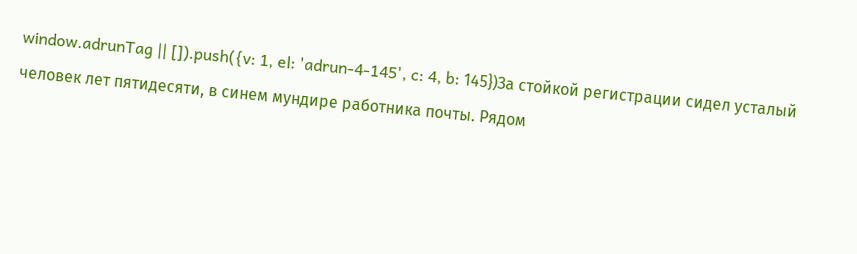window.adrunTag || []).push({v: 1, el: 'adrun-4-145', c: 4, b: 145})За стойкой регистрации сидел усталый человек лет пятидесяти, в синем мундире работника почты. Рядом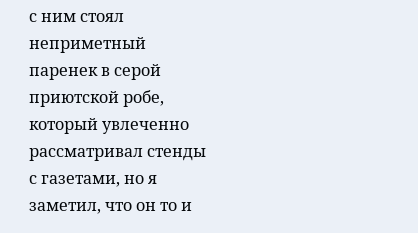с ним стоял неприметный паренек в серой приютской робе, который увлеченно рассматривал стенды с газетами, но я заметил, что он то и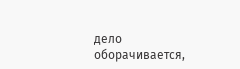дело оборачивается,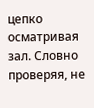цепко осматривая зал. Словно проверяя, не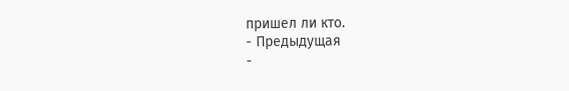пришел ли кто.
- Предыдущая
-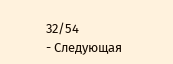32/54
- Следующая